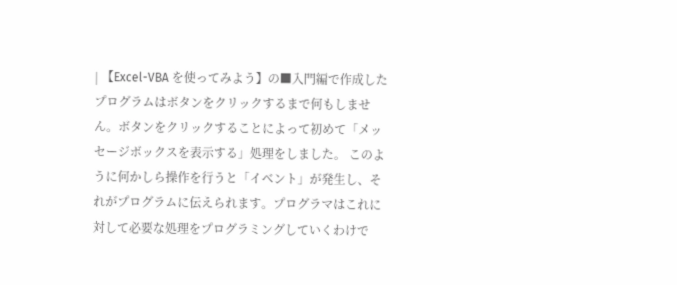| 【Excel-VBA を使ってみよう】の■入門編で作成したプログラムはボタンをクリックするまで何もしません。ボタンをクリックすることによって初めて「メッセージボックスを表示する」処理をしました。 このように何かしら操作を行うと「イベント」が発生し、それがプログラムに伝えられます。プログラマはこれに対して必要な処理をプログラミングしていくわけで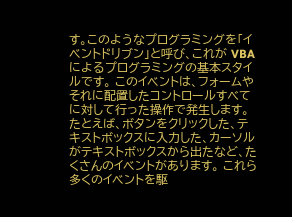す。このようなプログラミングを「イベントドリブン」と呼び、これが VBA によるプログラミングの基本スタイルです。 このイベントは、フォームやそれに配置したコントロールすべてに対して行った操作で発生します。たとえば、ボタンをクリックした、テキストボックスに入力した、カーソルがテキストボックスから出たなど、たくさんのイベントがあります。 これら多くのイベントを駆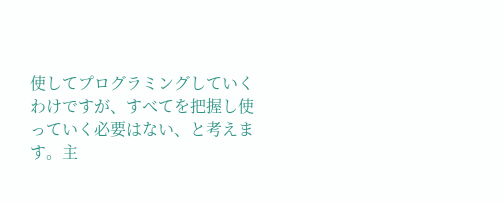使してプログラミングしていくわけですが、すべてを把握し使っていく必要はない、と考えます。主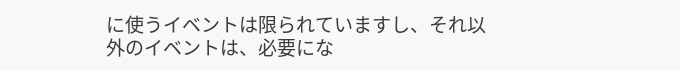に使うイベントは限られていますし、それ以外のイベントは、必要にな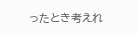ったとき考えれ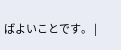ばよいことです。 |